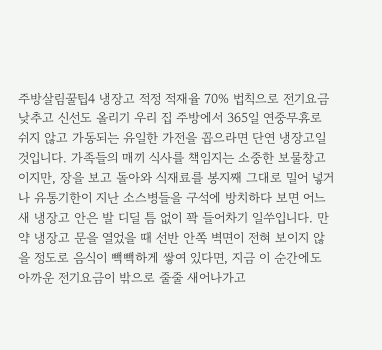주방살림꿀팁4 냉장고 적정 적재율 70% 법칙으로 전기요금 낮추고 신선도 올리기 우리 집 주방에서 365일 연중무휴로 쉬지 않고 가동되는 유일한 가전을 꼽으라면 단연 냉장고일 것입니다. 가족들의 매끼 식사를 책임지는 소중한 보물창고이지만, 장을 보고 돌아와 식재료를 봉지째 그대로 밀어 넣거나 유통기한이 지난 소스병들을 구석에 방치하다 보면 어느새 냉장고 안은 발 디딜 틈 없이 꽉 들어차기 일쑤입니다. 만약 냉장고 문을 열었을 때 선반 안쪽 벽면이 전혀 보이지 않을 정도로 음식이 빽빽하게 쌓여 있다면, 지금 이 순간에도 아까운 전기요금이 밖으로 줄줄 새어나가고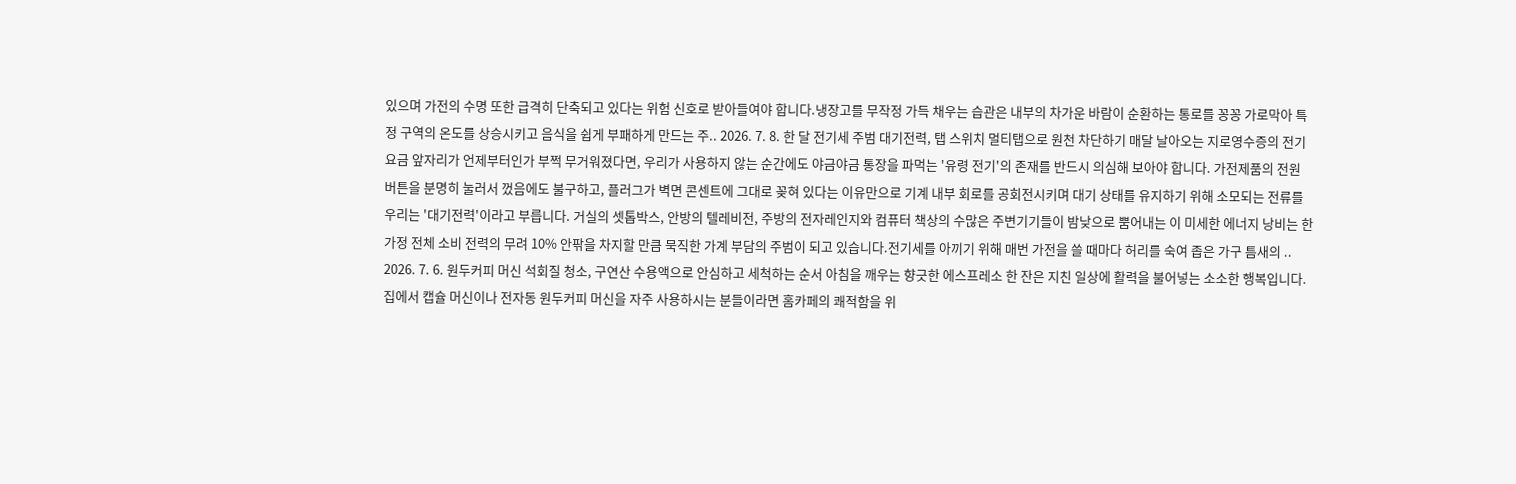있으며 가전의 수명 또한 급격히 단축되고 있다는 위험 신호로 받아들여야 합니다.냉장고를 무작정 가득 채우는 습관은 내부의 차가운 바람이 순환하는 통로를 꽁꽁 가로막아 특정 구역의 온도를 상승시키고 음식을 쉽게 부패하게 만드는 주.. 2026. 7. 8. 한 달 전기세 주범 대기전력, 탭 스위치 멀티탭으로 원천 차단하기 매달 날아오는 지로영수증의 전기요금 앞자리가 언제부터인가 부쩍 무거워졌다면, 우리가 사용하지 않는 순간에도 야금야금 통장을 파먹는 '유령 전기'의 존재를 반드시 의심해 보아야 합니다. 가전제품의 전원 버튼을 분명히 눌러서 껐음에도 불구하고, 플러그가 벽면 콘센트에 그대로 꽂혀 있다는 이유만으로 기계 내부 회로를 공회전시키며 대기 상태를 유지하기 위해 소모되는 전류를 우리는 '대기전력'이라고 부릅니다. 거실의 셋톱박스, 안방의 텔레비전, 주방의 전자레인지와 컴퓨터 책상의 수많은 주변기기들이 밤낮으로 뿜어내는 이 미세한 에너지 낭비는 한 가정 전체 소비 전력의 무려 10% 안팎을 차지할 만큼 묵직한 가계 부담의 주범이 되고 있습니다.전기세를 아끼기 위해 매번 가전을 쓸 때마다 허리를 숙여 좁은 가구 틈새의 .. 2026. 7. 6. 원두커피 머신 석회질 청소, 구연산 수용액으로 안심하고 세척하는 순서 아침을 깨우는 향긋한 에스프레소 한 잔은 지친 일상에 활력을 불어넣는 소소한 행복입니다. 집에서 캡슐 머신이나 전자동 원두커피 머신을 자주 사용하시는 분들이라면 홈카페의 쾌적함을 위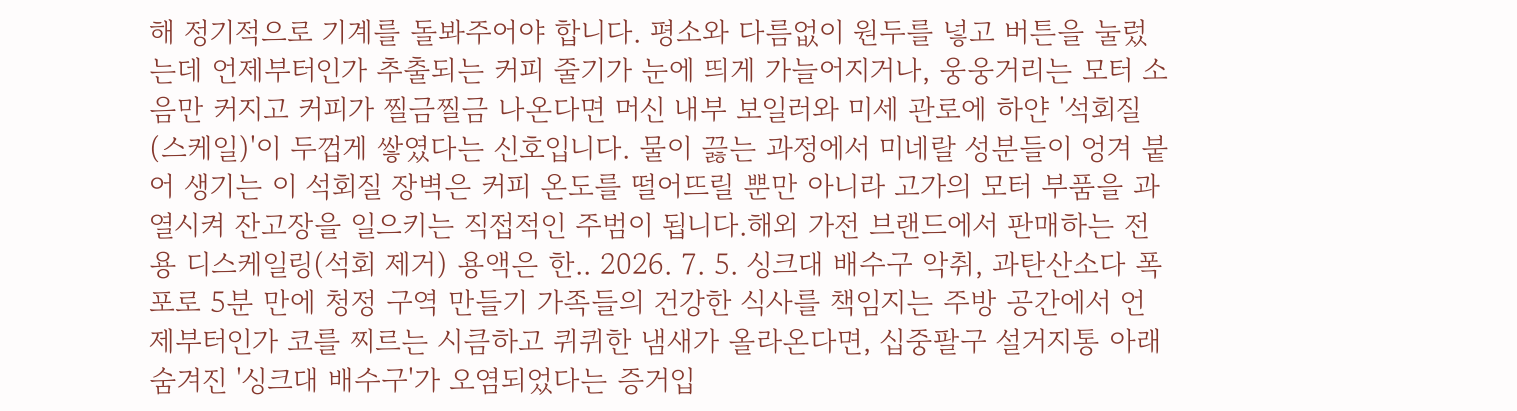해 정기적으로 기계를 돌봐주어야 합니다. 평소와 다름없이 원두를 넣고 버튼을 눌렀는데 언제부터인가 추출되는 커피 줄기가 눈에 띄게 가늘어지거나, 웅웅거리는 모터 소음만 커지고 커피가 찔금찔금 나온다면 머신 내부 보일러와 미세 관로에 하얀 '석회질(스케일)'이 두껍게 쌓였다는 신호입니다. 물이 끓는 과정에서 미네랄 성분들이 엉겨 붙어 생기는 이 석회질 장벽은 커피 온도를 떨어뜨릴 뿐만 아니라 고가의 모터 부품을 과열시켜 잔고장을 일으키는 직접적인 주범이 됩니다.해외 가전 브랜드에서 판매하는 전용 디스케일링(석회 제거) 용액은 한.. 2026. 7. 5. 싱크대 배수구 악취, 과탄산소다 폭포로 5분 만에 청정 구역 만들기 가족들의 건강한 식사를 책임지는 주방 공간에서 언제부터인가 코를 찌르는 시큼하고 퀴퀴한 냄새가 올라온다면, 십중팔구 설거지통 아래 숨겨진 '싱크대 배수구'가 오염되었다는 증거입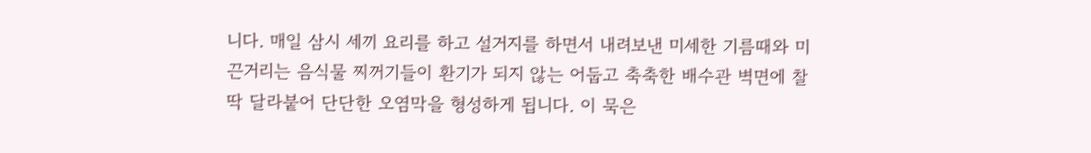니다. 매일 삼시 세끼 요리를 하고 설거지를 하면서 내려보낸 미세한 기름때와 미끈거리는 음식물 찌꺼기들이 환기가 되지 않는 어둡고 축축한 배수관 벽면에 찰딱 달라붙어 단단한 오염막을 형성하게 됩니다. 이 묵은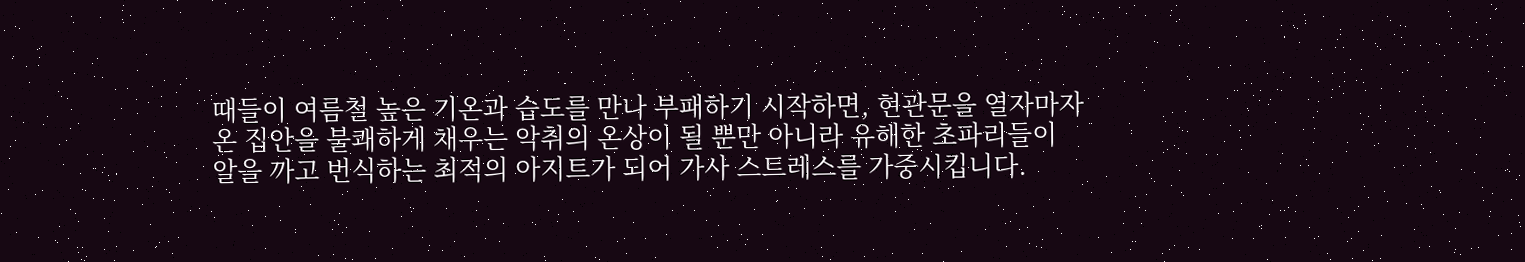때들이 여름철 높은 기온과 습도를 만나 부패하기 시작하면, 현관문을 열자마자 온 집안을 불쾌하게 채우는 악취의 온상이 될 뿐만 아니라 유해한 초파리들이 알을 까고 번식하는 최적의 아지트가 되어 가사 스트레스를 가중시킵니다.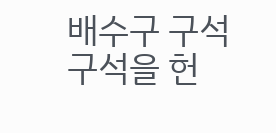배수구 구석구석을 헌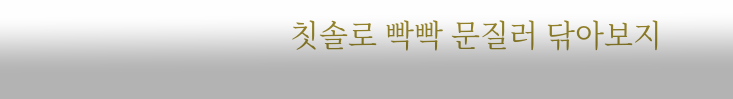칫솔로 빡빡 문질러 닦아보지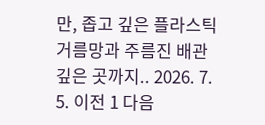만, 좁고 깊은 플라스틱 거름망과 주름진 배관 깊은 곳까지.. 2026. 7. 5. 이전 1 다음